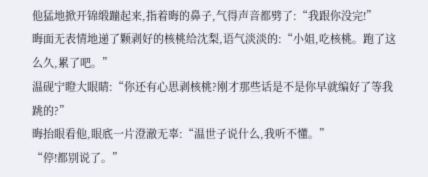他猛地掀开锦缎蹦起来,指着晦的鼻子,气得声音都劈了:“我跟你没完!”
晦面无表情地递了颗剥好的核桃给沈梨,语气淡淡的:“小姐,吃核桃。跑了这么久,累了吧。”
温砚宁瞪大眼睛:“你还有心思剥核桃?刚才那些话是不是你早就编好了等我跳的?”
晦抬眼看他,眼底一片澄澈无辜:“温世子说什么,我听不懂。”
“停!都别说了。”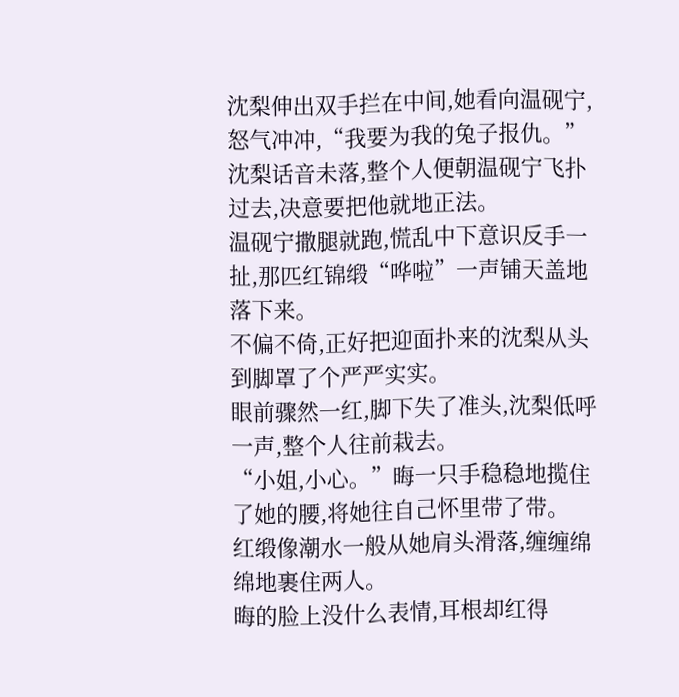沈梨伸出双手拦在中间,她看向温砚宁,怒气冲冲,“我要为我的兔子报仇。”
沈梨话音未落,整个人便朝温砚宁飞扑过去,决意要把他就地正法。
温砚宁撒腿就跑,慌乱中下意识反手一扯,那匹红锦缎“哗啦”一声铺天盖地落下来。
不偏不倚,正好把迎面扑来的沈梨从头到脚罩了个严严实实。
眼前骤然一红,脚下失了准头,沈梨低呼一声,整个人往前栽去。
“小姐,小心。”晦一只手稳稳地揽住了她的腰,将她往自己怀里带了带。
红缎像潮水一般从她肩头滑落,缠缠绵绵地裹住两人。
晦的脸上没什么表情,耳根却红得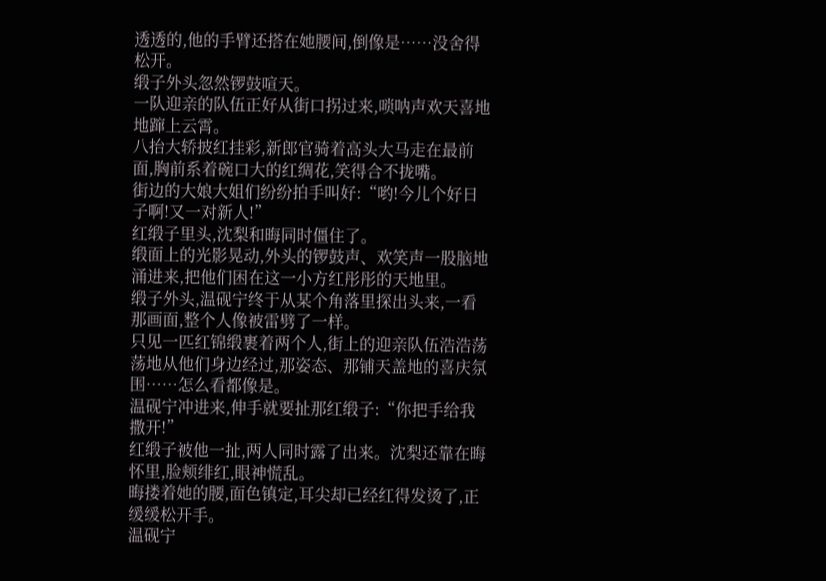透透的,他的手臂还搭在她腰间,倒像是……没舍得松开。
缎子外头忽然锣鼓喧天。
一队迎亲的队伍正好从街口拐过来,唢呐声欢天喜地地蹿上云霄。
八抬大轿披红挂彩,新郎官骑着高头大马走在最前面,胸前系着碗口大的红绸花,笑得合不拢嘴。
街边的大娘大姐们纷纷拍手叫好:“哟!今儿个好日子啊!又一对新人!”
红缎子里头,沈梨和晦同时僵住了。
缎面上的光影晃动,外头的锣鼓声、欢笑声一股脑地涌进来,把他们困在这一小方红彤彤的天地里。
缎子外头,温砚宁终于从某个角落里探出头来,一看那画面,整个人像被雷劈了一样。
只见一匹红锦缎裹着两个人,街上的迎亲队伍浩浩荡荡地从他们身边经过,那姿态、那铺天盖地的喜庆氛围……怎么看都像是。
温砚宁冲进来,伸手就要扯那红缎子:“你把手给我撒开!”
红缎子被他一扯,两人同时露了出来。沈梨还靠在晦怀里,脸颊绯红,眼神慌乱。
晦搂着她的腰,面色镇定,耳尖却已经红得发烫了,正缓缓松开手。
温砚宁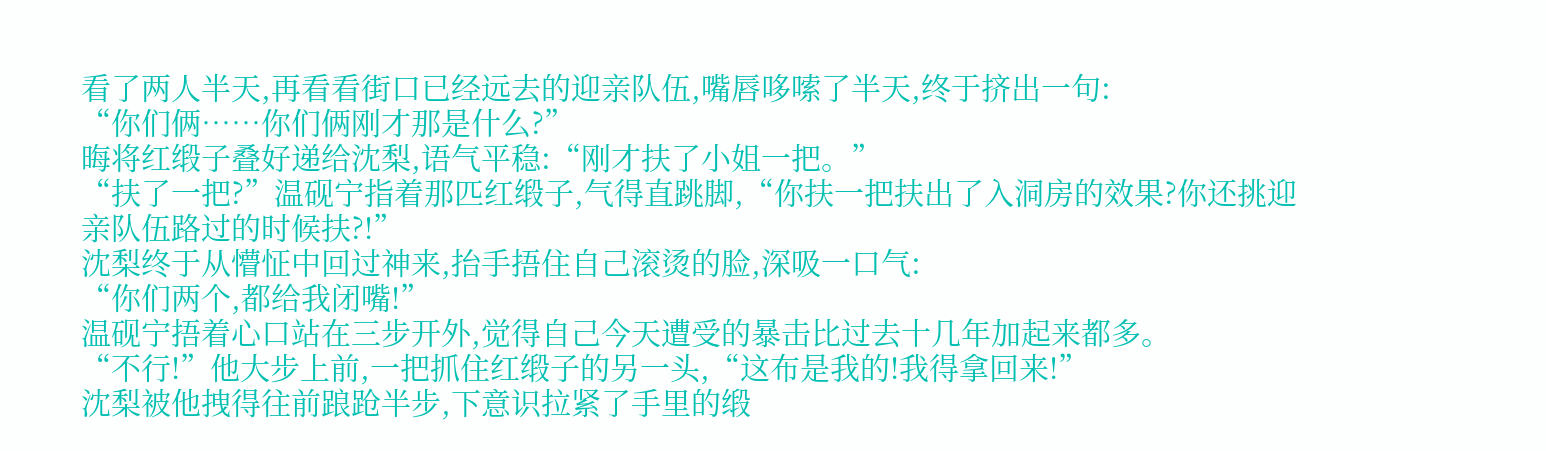看了两人半天,再看看街口已经远去的迎亲队伍,嘴唇哆嗦了半天,终于挤出一句:
“你们俩……你们俩刚才那是什么?”
晦将红缎子叠好递给沈梨,语气平稳:“刚才扶了小姐一把。”
“扶了一把?”温砚宁指着那匹红缎子,气得直跳脚,“你扶一把扶出了入洞房的效果?你还挑迎亲队伍路过的时候扶?!”
沈梨终于从懵怔中回过神来,抬手捂住自己滚烫的脸,深吸一口气:
“你们两个,都给我闭嘴!”
温砚宁捂着心口站在三步开外,觉得自己今天遭受的暴击比过去十几年加起来都多。
“不行!”他大步上前,一把抓住红缎子的另一头,“这布是我的!我得拿回来!”
沈梨被他拽得往前踉跄半步,下意识拉紧了手里的缎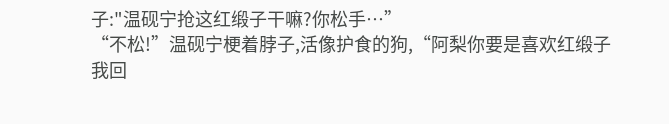子:"温砚宁抢这红缎子干嘛?你松手…”
“不松!”温砚宁梗着脖子,活像护食的狗,“阿梨你要是喜欢红缎子我回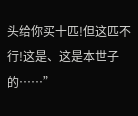头给你买十匹!但这匹不行!这是、这是本世子的……”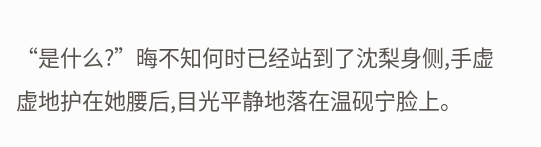“是什么?”晦不知何时已经站到了沈梨身侧,手虚虚地护在她腰后,目光平静地落在温砚宁脸上。